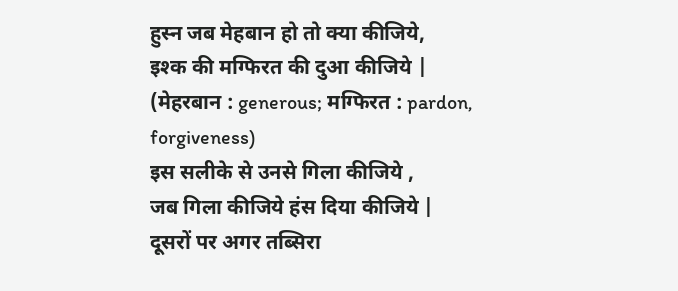हुस्न जब मेहबान हो तो क्या कीजिये,
इश्क की मग्फिरत की दुआ कीजिये |
(मेहरबान : generous; मग्फिरत : pardon, forgiveness)
इस सलीके से उनसे गिला कीजिये ,
जब गिला कीजिये हंस दिया कीजिये |
दूसरों पर अगर तब्सिरा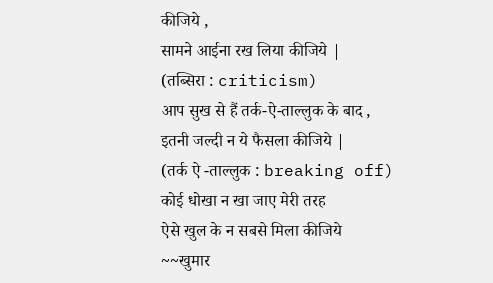कीजिये ,
सामने आईना रख लिया कीजिये |
(तब्सिरा : criticism)
आप सुख से हैं तर्क-ऐ-ताल्लुक के बाद ,
इतनी जल्दी न ये फैसला कीजिये |
(तर्क ऐ -ताल्लुक : breaking off)
कोई धोखा न खा जाए मेरी तरह
ऐसे खुल के न सबसे मिला कीजिये
~~खुमार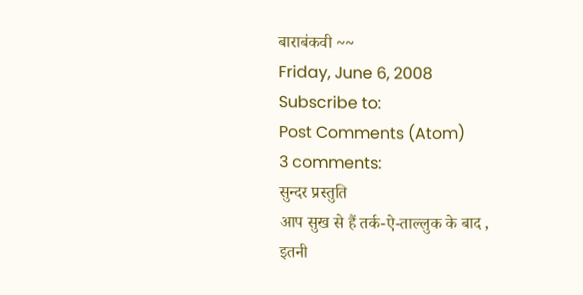बाराबंकवी ~~
Friday, June 6, 2008
Subscribe to:
Post Comments (Atom)
3 comments:
सुन्दर प्रस्तुति
आप सुख से हैं तर्क-ऐ-ताल्लुक के बाद ,
इतनी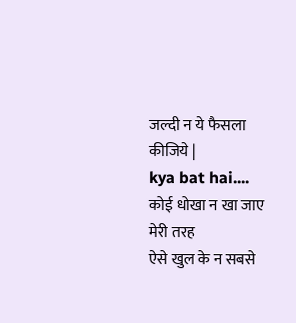जल्दी न ये फैसला कीजिये |
kya bat hai....
कोई धोखा न खा जाए मेरी तरह
ऐसे खुल के न सबसे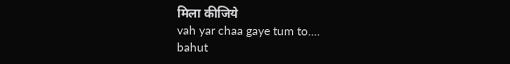मिला कीजिये
vah yar chaa gaye tum to....
bahut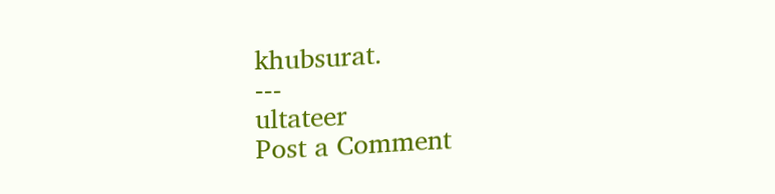khubsurat.
---
ultateer
Post a Comment